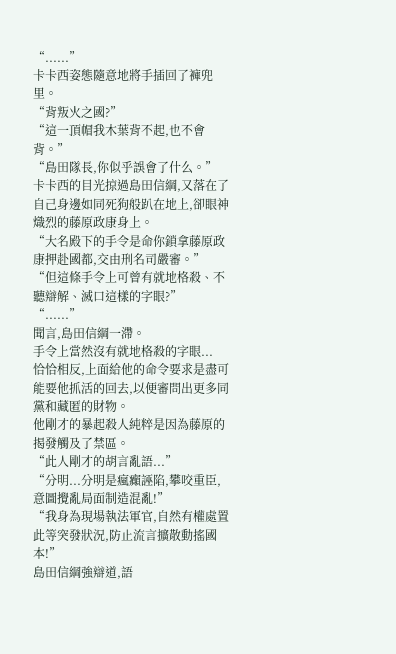“......”
卡卡西姿態隨意地將手插回了褲兜里。
“背叛火之國?”
“這一頂帽我木葉背不起,也不會背。”
“島田隊長,你似乎誤會了什么。”
卡卡西的目光掠過島田信綱,又落在了自己身邊如同死狗般趴在地上,卻眼神熾烈的藤原政康身上。
“大名殿下的手令是命你鎖拿藤原政康押赴國都,交由刑名司嚴審。”
“但這條手令上可曾有就地格殺、不聽辯解、滅口這樣的字眼?”
“......”
聞言,島田信綱一滯。
手令上當然沒有就地格殺的字眼...
恰恰相反,上面給他的命令要求是盡可能要他抓活的回去,以便審問出更多同黨和藏匿的財物。
他剛才的暴起殺人純粹是因為藤原的揭發觸及了禁區。
“此人剛才的胡言亂語...”
“分明...分明是瘋癲誣陷,攀咬重臣,意圖攪亂局面制造混亂!”
“我身為現場執法軍官,自然有權處置此等突發狀況,防止流言擴散動搖國本!”
島田信綱強辯道,語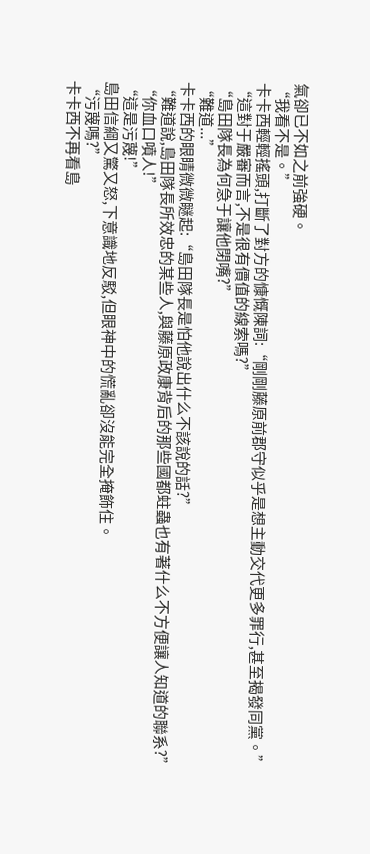氣卻已不如之前強硬。
“我看不是。”
卡卡西輕輕搖頭,打斷了對方的慷慨陳詞:“剛剛藤原前郡守似乎是想主動交代更多罪行,甚至揭發同黨。”
“這對于嚴審而言,不是很有價值的線索嗎?”
“島田隊長為何急于讓他閉嘴?”
“難道...”
卡卡西的眼睛微微瞇起:“島田隊長是怕他說出什么不該說的話?”
“難道說,島田隊長所效忠的某些人,與藤原政康背后的那些國都蛀蟲也有著什么不方便讓人知道的聯系?”
“你血口噴人!”
“這是污蔑!”
島田信綱又驚又怒,下意識地反駁,但眼神中的慌亂卻沒能完全掩飾住。
“污蔑嗎?”
卡卡西不再看島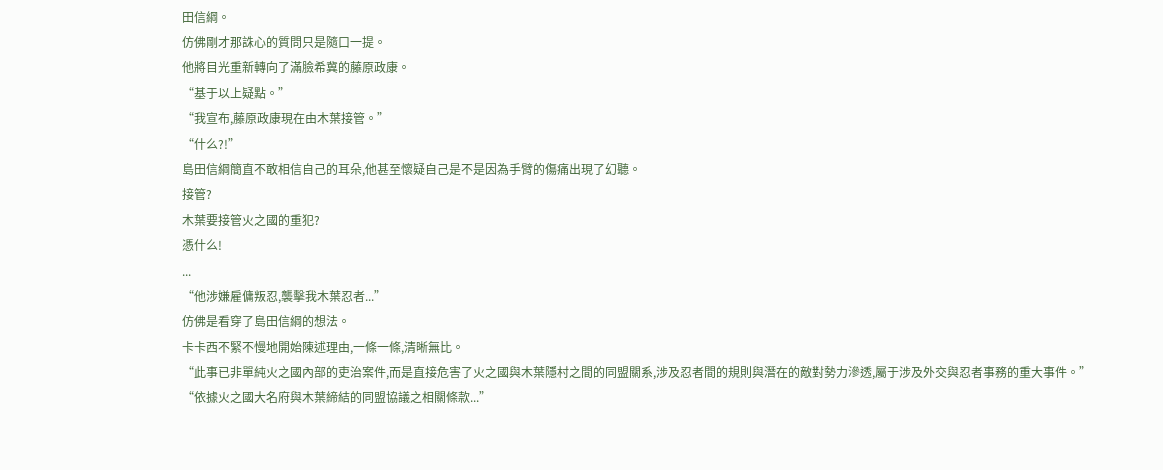田信綱。
仿佛剛才那誅心的質問只是隨口一提。
他將目光重新轉向了滿臉希冀的藤原政康。
“基于以上疑點。”
“我宣布,藤原政康現在由木葉接管。”
“什么?!”
島田信綱簡直不敢相信自己的耳朵,他甚至懷疑自己是不是因為手臂的傷痛出現了幻聽。
接管?
木葉要接管火之國的重犯?
憑什么!
...
“他涉嫌雇傭叛忍,襲擊我木葉忍者...”
仿佛是看穿了島田信綱的想法。
卡卡西不緊不慢地開始陳述理由,一條一條,清晰無比。
“此事已非單純火之國內部的吏治案件,而是直接危害了火之國與木葉隱村之間的同盟關系,涉及忍者間的規則與潛在的敵對勢力滲透,屬于涉及外交與忍者事務的重大事件。”
“依據火之國大名府與木葉締結的同盟協議之相關條款...”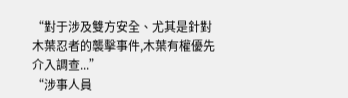“對于涉及雙方安全、尤其是針對木葉忍者的襲擊事件,木葉有權優先介入調查...”
“涉事人員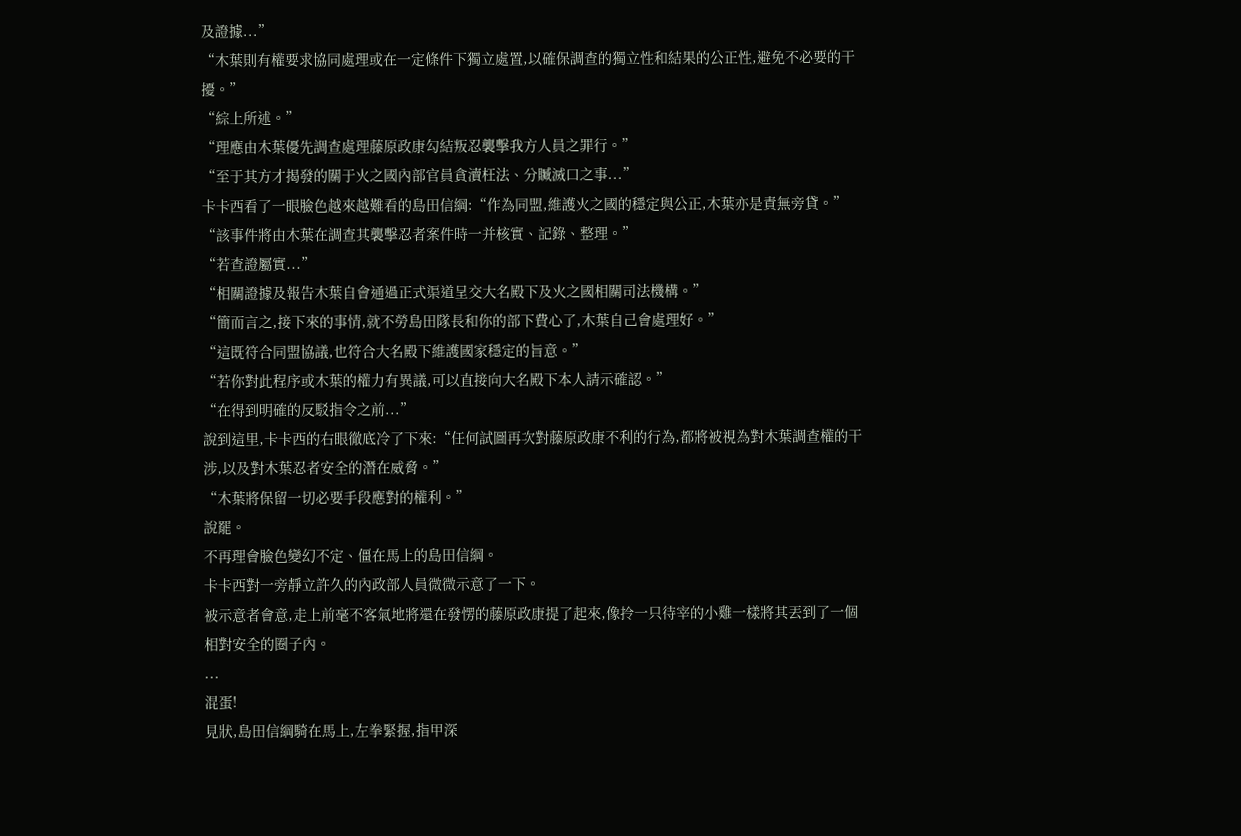及證據...”
“木葉則有權要求協同處理或在一定條件下獨立處置,以確保調查的獨立性和結果的公正性,避免不必要的干擾。”
“綜上所述。”
“理應由木葉優先調查處理藤原政康勾結叛忍襲擊我方人員之罪行。”
“至于其方才揭發的關于火之國內部官員貪瀆枉法、分贓滅口之事...”
卡卡西看了一眼臉色越來越難看的島田信綱:“作為同盟,維護火之國的穩定與公正,木葉亦是責無旁貸。”
“該事件將由木葉在調查其襲擊忍者案件時一并核實、記錄、整理。”
“若查證屬實...”
“相關證據及報告木葉自會通過正式渠道呈交大名殿下及火之國相關司法機構。”
“簡而言之,接下來的事情,就不勞島田隊長和你的部下費心了,木葉自己會處理好。”
“這既符合同盟協議,也符合大名殿下維護國家穩定的旨意。”
“若你對此程序或木葉的權力有異議,可以直接向大名殿下本人請示確認。”
“在得到明確的反駁指令之前...”
說到這里,卡卡西的右眼徹底冷了下來:“任何試圖再次對藤原政康不利的行為,都將被視為對木葉調查權的干涉,以及對木葉忍者安全的潛在威脅。”
“木葉將保留一切必要手段應對的權利。”
說罷。
不再理會臉色變幻不定、僵在馬上的島田信綱。
卡卡西對一旁靜立許久的內政部人員微微示意了一下。
被示意者會意,走上前毫不客氣地將還在發愣的藤原政康提了起來,像拎一只待宰的小雞一樣將其丟到了一個相對安全的圈子內。
...
混蛋!
見狀,島田信綱騎在馬上,左拳緊握,指甲深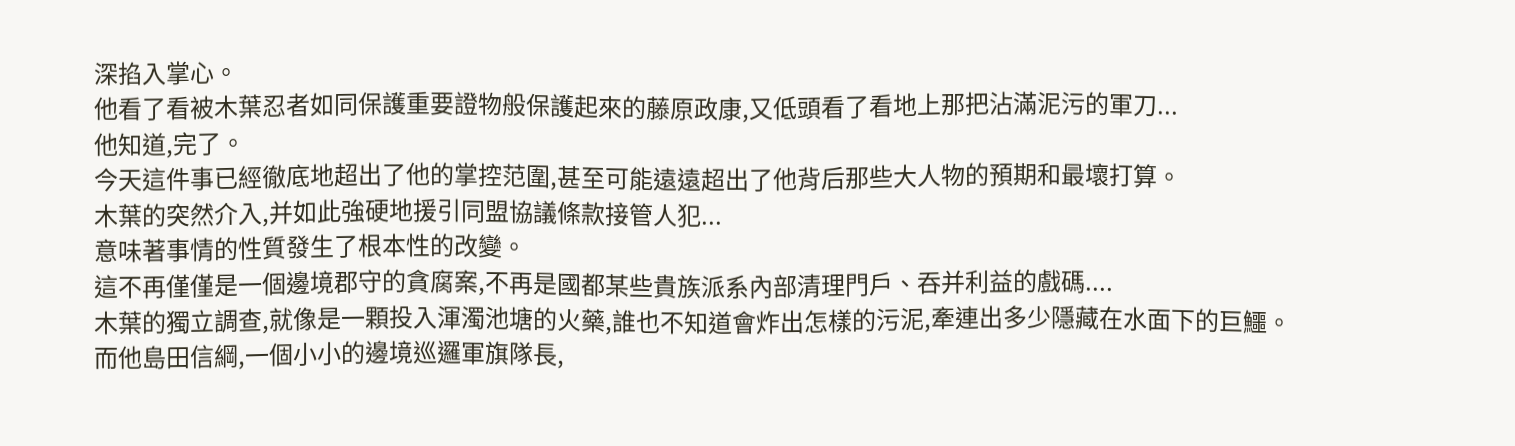深掐入掌心。
他看了看被木葉忍者如同保護重要證物般保護起來的藤原政康,又低頭看了看地上那把沾滿泥污的軍刀...
他知道,完了。
今天這件事已經徹底地超出了他的掌控范圍,甚至可能遠遠超出了他背后那些大人物的預期和最壞打算。
木葉的突然介入,并如此強硬地援引同盟協議條款接管人犯...
意味著事情的性質發生了根本性的改變。
這不再僅僅是一個邊境郡守的貪腐案,不再是國都某些貴族派系內部清理門戶、吞并利益的戲碼....
木葉的獨立調查,就像是一顆投入渾濁池塘的火藥,誰也不知道會炸出怎樣的污泥,牽連出多少隱藏在水面下的巨鱷。
而他島田信綱,一個小小的邊境巡邏軍旗隊長,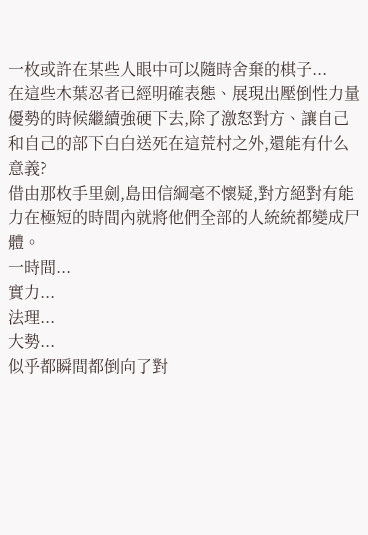一枚或許在某些人眼中可以隨時舍棄的棋子...
在這些木葉忍者已經明確表態、展現出壓倒性力量優勢的時候繼續強硬下去,除了激怒對方、讓自己和自己的部下白白送死在這荒村之外,還能有什么意義?
借由那枚手里劍,島田信綱毫不懷疑,對方絕對有能力在極短的時間內就將他們全部的人統統都變成尸體。
一時間...
實力...
法理...
大勢...
似乎都瞬間都倒向了對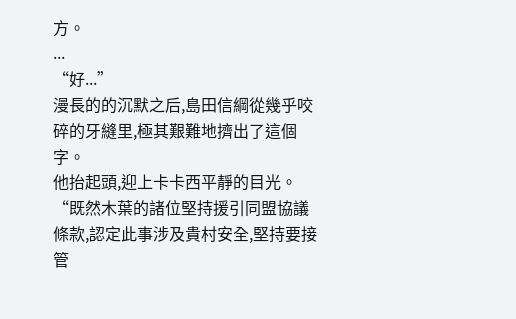方。
...
“好...”
漫長的的沉默之后,島田信綱從幾乎咬碎的牙縫里,極其艱難地擠出了這個字。
他抬起頭,迎上卡卡西平靜的目光。
“既然木葉的諸位堅持援引同盟協議條款,認定此事涉及貴村安全,堅持要接管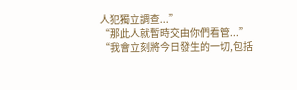人犯獨立調查...”
“那此人就暫時交由你們看管...”
“我會立刻將今日發生的一切,包括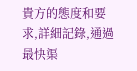貴方的態度和要求,詳細記錄,通過最快渠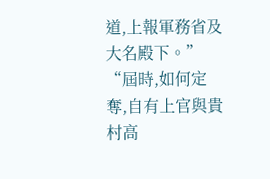道,上報軍務省及大名殿下。”
“屆時,如何定奪,自有上官與貴村高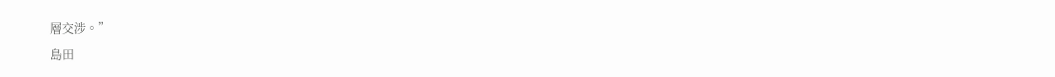層交涉。”
島田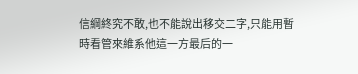信綱終究不敢,也不能說出移交二字,只能用暫時看管來維系他這一方最后的一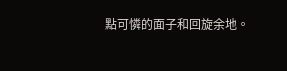點可憐的面子和回旋余地。